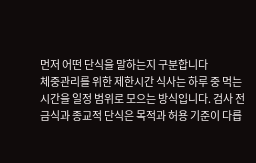먼저 어떤 단식을 말하는지 구분합니다
체중관리를 위한 제한시간 식사는 하루 중 먹는 시간을 일정 범위로 모으는 방식입니다. 검사 전 금식과 종교적 단식은 목적과 허용 기준이 다릅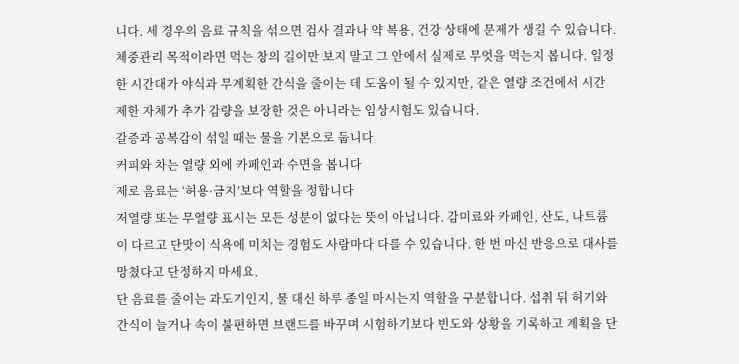니다. 세 경우의 음료 규칙을 섞으면 검사 결과나 약 복용, 건강 상태에 문제가 생길 수 있습니다.
체중관리 목적이라면 먹는 창의 길이만 보지 말고 그 안에서 실제로 무엇을 먹는지 봅니다. 일정한 시간대가 야식과 무계획한 간식을 줄이는 데 도움이 될 수 있지만, 같은 열량 조건에서 시간 제한 자체가 추가 감량을 보장한 것은 아니라는 임상시험도 있습니다.
갈증과 공복감이 섞일 때는 물을 기본으로 둡니다
커피와 차는 열량 외에 카페인과 수면을 봅니다
제로 음료는 ‘허용·금지’보다 역할을 정합니다
저열량 또는 무열량 표시는 모든 성분이 없다는 뜻이 아닙니다. 감미료와 카페인, 산도, 나트륨이 다르고 단맛이 식욕에 미치는 경험도 사람마다 다를 수 있습니다. 한 번 마신 반응으로 대사를 망쳤다고 단정하지 마세요.
단 음료를 줄이는 과도기인지, 물 대신 하루 종일 마시는지 역할을 구분합니다. 섭취 뒤 허기와 간식이 늘거나 속이 불편하면 브랜드를 바꾸며 시험하기보다 빈도와 상황을 기록하고 계획을 단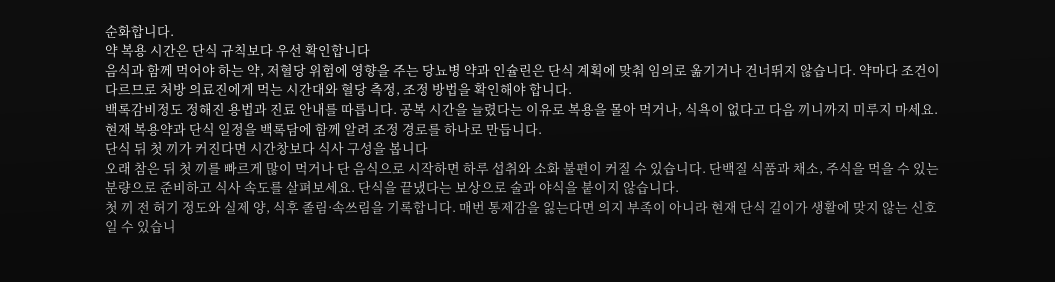순화합니다.
약 복용 시간은 단식 규칙보다 우선 확인합니다
음식과 함께 먹어야 하는 약, 저혈당 위험에 영향을 주는 당뇨병 약과 인슐린은 단식 계획에 맞춰 임의로 옮기거나 건너뛰지 않습니다. 약마다 조건이 다르므로 처방 의료진에게 먹는 시간대와 혈당 측정, 조정 방법을 확인해야 합니다.
백록감비정도 정해진 용법과 진료 안내를 따릅니다. 공복 시간을 늘렸다는 이유로 복용을 몰아 먹거나, 식욕이 없다고 다음 끼니까지 미루지 마세요. 현재 복용약과 단식 일정을 백록담에 함께 알려 조정 경로를 하나로 만듭니다.
단식 뒤 첫 끼가 커진다면 시간창보다 식사 구성을 봅니다
오래 참은 뒤 첫 끼를 빠르게 많이 먹거나 단 음식으로 시작하면 하루 섭취와 소화 불편이 커질 수 있습니다. 단백질 식품과 채소, 주식을 먹을 수 있는 분량으로 준비하고 식사 속도를 살펴보세요. 단식을 끝냈다는 보상으로 술과 야식을 붙이지 않습니다.
첫 끼 전 허기 정도와 실제 양, 식후 졸림·속쓰림을 기록합니다. 매번 통제감을 잃는다면 의지 부족이 아니라 현재 단식 길이가 생활에 맞지 않는 신호일 수 있습니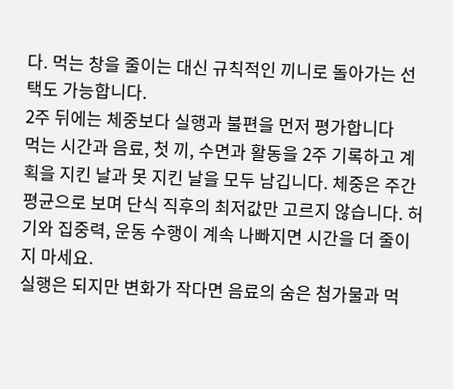다. 먹는 창을 줄이는 대신 규칙적인 끼니로 돌아가는 선택도 가능합니다.
2주 뒤에는 체중보다 실행과 불편을 먼저 평가합니다
먹는 시간과 음료, 첫 끼, 수면과 활동을 2주 기록하고 계획을 지킨 날과 못 지킨 날을 모두 남깁니다. 체중은 주간 평균으로 보며 단식 직후의 최저값만 고르지 않습니다. 허기와 집중력, 운동 수행이 계속 나빠지면 시간을 더 줄이지 마세요.
실행은 되지만 변화가 작다면 음료의 숨은 첨가물과 먹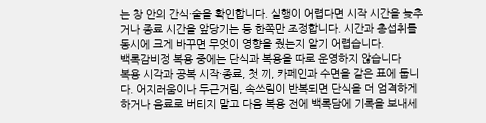는 창 안의 간식·술을 확인합니다. 실행이 어렵다면 시작 시간을 늦추거나 종료 시간을 앞당기는 등 한쪽만 조정합니다. 시간과 총섭취를 동시에 크게 바꾸면 무엇이 영향을 줬는지 알기 어렵습니다.
백록감비정 복용 중에는 단식과 복용을 따로 운영하지 않습니다
복용 시각과 공복 시작·종료, 첫 끼, 카페인과 수면을 같은 표에 둡니다. 어지러움이나 두근거림, 속쓰림이 반복되면 단식을 더 엄격하게 하거나 음료로 버티지 말고 다음 복용 전에 백록담에 기록을 보내세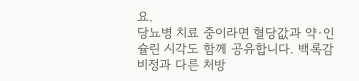요.
당뇨병 치료 중이라면 혈당값과 약·인슐린 시각도 함께 공유합니다. 백록감비정과 다른 처방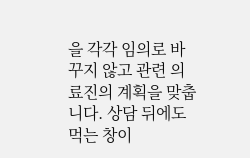을 각각 임의로 바꾸지 않고 관련 의료진의 계획을 맞춥니다. 상담 뒤에도 먹는 창이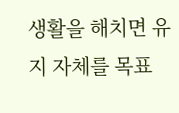생활을 해치면 유지 자체를 목표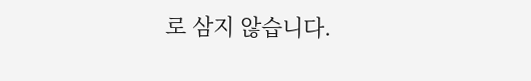로 삼지 않습니다.